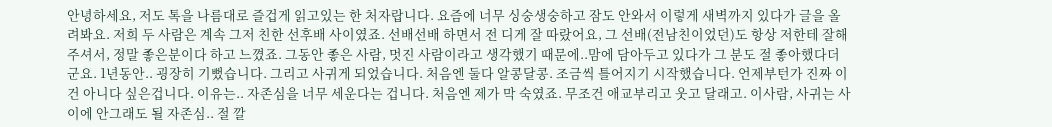안녕하세요, 저도 톡을 나름대로 즐겁게 읽고있는 한 처자랍니다. 요즘에 너무 싱숭생숭하고 잠도 안와서 이렇게 새벽까지 있다가 글을 올려봐요. 저희 두 사람은 계속 그저 친한 선후배 사이였죠. 선배선배 하면서 전 디게 잘 따랐어요, 그 선배(전남친이었던)도 항상 저한테 잘해주셔서, 정말 좋은분이다 하고 느꼈죠. 그동안 좋은 사람, 멋진 사람이라고 생각했기 때문에..맘에 담아두고 있다가 그 분도 절 좋아했다더군요. 1년동안.. 굉장히 기뻤습니다. 그리고 사귀게 되었습니다. 처음엔 둘다 알콩달콩. 조금씩 틀어지기 시작했습니다. 언제부턴가 진짜 이건 아니다 싶은겁니다. 이유는.. 자존심을 너무 세운다는 겁니다. 처음엔 제가 막 숙였죠. 무조건 애교부리고 웃고 달래고. 이사람, 사귀는 사이에 안그래도 될 자존심.. 절 깔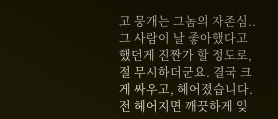고 뭉개는 그놈의 자존심.. 그 사람이 날 좋아했다고 했던게 진짠가 할 정도로, 절 무시하더군요. 결국 크게 싸우고, 헤어졌습니다. 전 헤어지면 깨끗하게 잊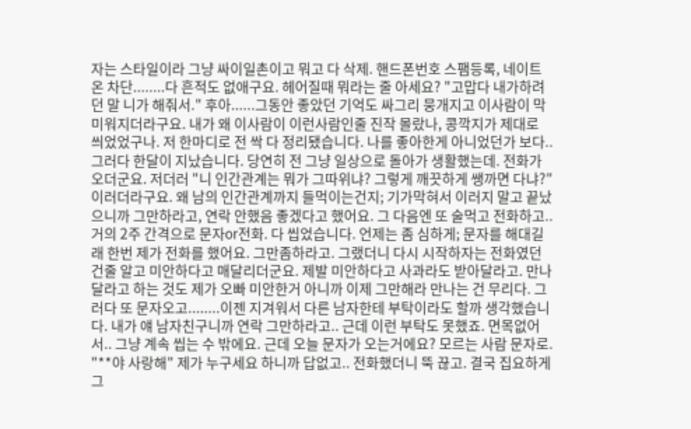자는 스타일이라 그냥 싸이일촌이고 뭐고 다 삭제. 핸드폰번호 스팸등록, 네이트온 차단........다 흔적도 없애구요. 헤어질때 뭐라는 줄 아세요? "고맙다 내가하려던 말 니가 해줘서." 후아......그동안 좋았던 기억도 싸그리 뭉개지고 이사람이 막 미워지더라구요. 내가 왜 이사람이 이런사람인줄 진작 몰랐나, 콩깍지가 제대로 씌었었구나. 저 한마디로 전 싹 다 정리됐습니다. 나를 좋아한게 아니었던가 보다.. 그러다 한달이 지났습니다. 당연히 전 그냥 일상으로 돌아가 생활했는데. 전화가 오더군요. 저더러 "니 인간관계는 뭐가 그따위냐? 그렇게 깨끗하게 쌩까면 다냐?" 이러더라구요. 왜 남의 인간관계까지 들먹이는건지; 기가막혀서 이러지 말고 끝났으니까 그만하라고, 연락 안했음 좋겠다고 했어요. 그 다음엔 또 술먹고 전화하고.. 거의 2주 간격으로 문자or전화. 다 씹었습니다. 언제는 좀 심하게; 문자를 해대길래 한번 제가 전화를 했어요. 그만좀하라고. 그랬더니 다시 시작하자는 전화였던 건줄 알고 미안하다고 매달리더군요. 제발 미안하다고 사과라도 받아달라고. 만나달라고 하는 것도 제가 오빠 미안한거 아니까 이제 그만해라 만나는 건 무리다. 그러다 또 문자오고........이젠 지겨워서 다른 남자한테 부탁이라도 할까 생각했습니다. 내가 얘 남자친구니까 연락 그만하라고.. 근데 이런 부탁도 못했죠. 면목없어서.. 그냥 계속 씹는 수 밖에요. 근데 오늘 문자가 오는거에요? 모르는 사람 문자로. "**야 사랑해" 제가 누구세요 하니까 답없고.. 전화했더니 뚝 끊고. 결국 집요하게 그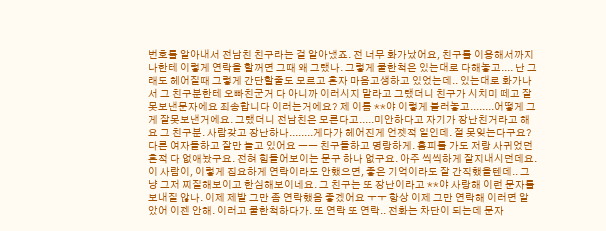번호를 알아내서 전남친 친구라는 걸 알아냈죠. 전 너무 화가났어요, 친구를 이용해서까지 나한테 이렇게 연락을 할꺼면 그때 왜 그랬나. 그렇게 쿨한척은 있는대로 다해놓고.... 난 그래도 헤어질때 그렇게 간단할줄도 모르고 혼자 마음고생하고 있었는데.. 있는대로 화가나서 그 친구분한테 오빠친군거 다 아니까 이러시지 말라고 그랬더니 친구가 시치미 떼고 잘못보낸문자에요 죄송합니다 이러는거에요? 제 이름 **야 이렇게 불러놓고........어떻게 그게 잘못보낸거에요. 그랬더니 전남친은 모른다고.....미안하다고 자기가 장난친거라고 해요 그 친구분. 사람갖고 장난하나........게다가 헤어진게 언젯적 일인데. 절 못잊는다구요? 다른 여자들하고 잘만 놀고 있어요 ㅡㅡ 친구들하고 명랑하게. 홈피를 가도 저랑 사귀었던 흔적 다 없애놨구요. 전혀 힘들어보이는 문구 하나 없구요. 아주 씩씩하게 잘지내시던데요. 이 사람이, 이렇게 집요하게 연락이라도 안했으면, 좋은 기억이라도 잘 간직했을텐데.. 그냥 그저 찌질해보이고 한심해보이네요. 그 친구는 또 장난이라고 **야 사랑해 이런 문자를 보내질 않나. 이제 제발 그만 좀 연락했음 좋겠어요 ㅜㅜ 항상 이제 그만 연락해 이러면 알았어 이젠 안해. 이러고 쿨한척하다가. 또 연락 또 연락.. 전화는 차단이 되는데 문자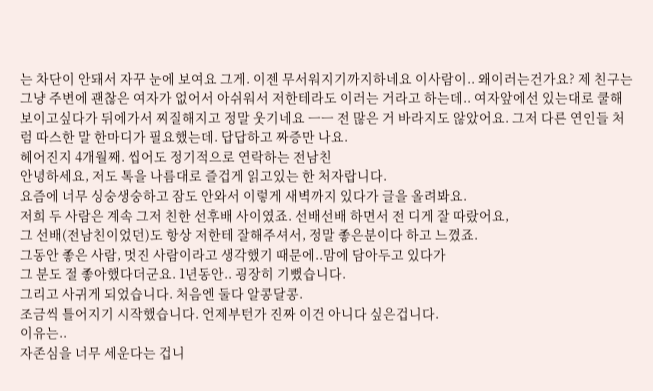는 차단이 안돼서 자꾸 눈에 보여요 그게. 이젠 무서워지기까지하네요 이사람이.. 왜이러는건가요? 제 친구는 그냥 주변에 괜찮은 여자가 없어서 아쉬워서 저한테라도 이러는 거라고 하는데.. 여자앞에선 있는대로 쿨해보이고싶다가 뒤에가서 찌질해지고 정말 웃기네요 ㅡㅡ 전 많은 거 바라지도 않았어요. 그저 다른 연인들 처럼 따스한 말 한마디가 필요했는데. 답답하고 짜증만 나요.
헤어진지 4개월째. 씹어도 정기적으로 연락하는 전남친
안녕하세요, 저도 톡을 나름대로 즐겁게 읽고있는 한 처자랍니다.
요즘에 너무 싱숭생숭하고 잠도 안와서 이렇게 새벽까지 있다가 글을 올려봐요.
저희 두 사람은 계속 그저 친한 선후배 사이였죠. 선배선배 하면서 전 디게 잘 따랐어요,
그 선배(전남친이었던)도 항상 저한테 잘해주셔서, 정말 좋은분이다 하고 느꼈죠.
그동안 좋은 사람, 멋진 사람이라고 생각했기 때문에..맘에 담아두고 있다가
그 분도 절 좋아했다더군요. 1년동안.. 굉장히 기뻤습니다.
그리고 사귀게 되었습니다. 처음엔 둘다 알콩달콩.
조금씩 틀어지기 시작했습니다. 언제부턴가 진짜 이건 아니다 싶은겁니다.
이유는..
자존심을 너무 세운다는 겁니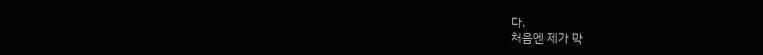다.
처음엔 제가 막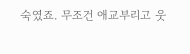숙였죠. 무조건 애교부리고 웃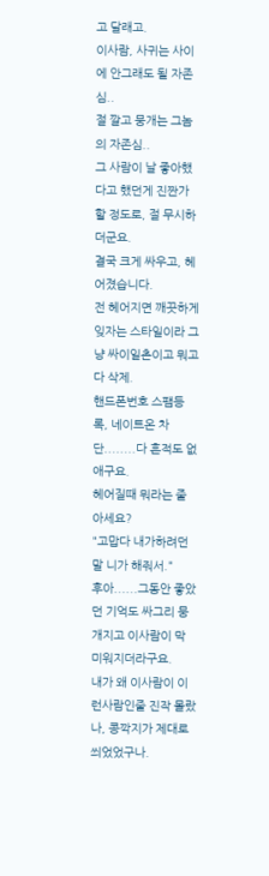고 달래고.
이사람, 사귀는 사이에 안그래도 될 자존심..
절 깔고 뭉개는 그놈의 자존심..
그 사람이 날 좋아했다고 했던게 진짠가 할 정도로, 절 무시하더군요.
결국 크게 싸우고, 헤어졌습니다.
전 헤어지면 깨끗하게 잊자는 스타일이라 그냥 싸이일촌이고 뭐고 다 삭제.
핸드폰번호 스팸등록, 네이트온 차단........다 흔적도 없애구요.
헤어질때 뭐라는 줄 아세요?
"고맙다 내가하려던 말 니가 해줘서."
후아......그동안 좋았던 기억도 싸그리 뭉개지고 이사람이 막 미워지더라구요.
내가 왜 이사람이 이런사람인줄 진작 몰랐나, 콩깍지가 제대로 씌었었구나.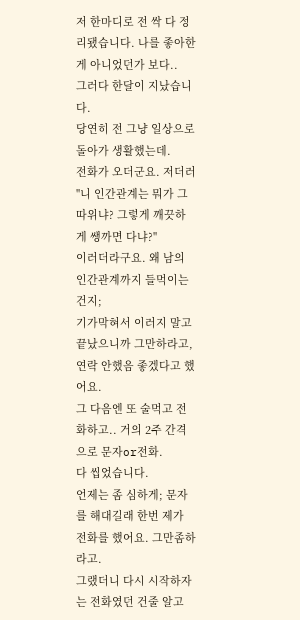저 한마디로 전 싹 다 정리됐습니다. 나를 좋아한게 아니었던가 보다..
그러다 한달이 지났습니다.
당연히 전 그냥 일상으로 돌아가 생활했는데.
전화가 오더군요. 저더러 "니 인간관계는 뭐가 그따위냐? 그렇게 깨끗하게 쌩까면 다냐?"
이러더라구요. 왜 남의 인간관계까지 들먹이는건지;
기가막혀서 이러지 말고 끝났으니까 그만하라고, 연락 안했음 좋겠다고 했어요.
그 다음엔 또 술먹고 전화하고.. 거의 2주 간격으로 문자or전화.
다 씹었습니다.
언제는 좀 심하게; 문자를 해대길래 한번 제가 전화를 했어요. 그만좀하라고.
그랬더니 다시 시작하자는 전화였던 건줄 알고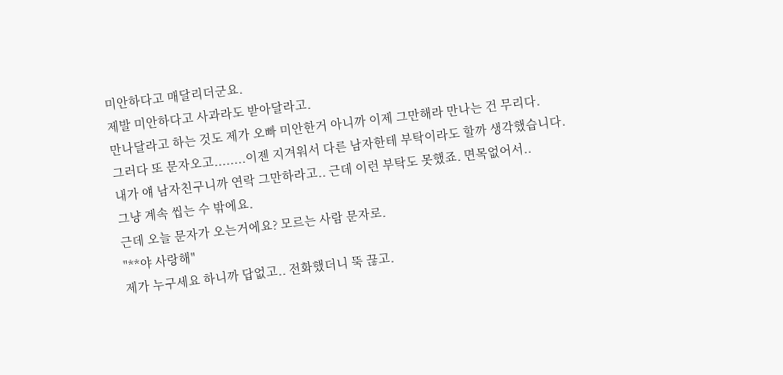미안하다고 매달리더군요.
제발 미안하다고 사과라도 받아달라고.
만나달라고 하는 것도 제가 오빠 미안한거 아니까 이제 그만해라 만나는 건 무리다.
그러다 또 문자오고........이젠 지겨워서 다른 남자한테 부탁이라도 할까 생각했습니다.
내가 얘 남자친구니까 연락 그만하라고.. 근데 이런 부탁도 못했죠. 면목없어서..
그냥 계속 씹는 수 밖에요.
근데 오늘 문자가 오는거에요? 모르는 사람 문자로.
"**야 사랑해"
제가 누구세요 하니까 답없고.. 전화했더니 뚝 끊고.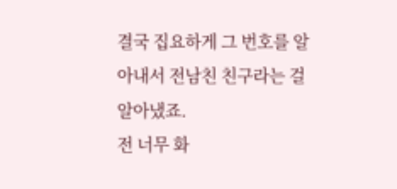결국 집요하게 그 번호를 알아내서 전남친 친구라는 걸 알아냈죠.
전 너무 화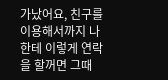가났어요, 친구를 이용해서까지 나한테 이렇게 연락을 할꺼면 그때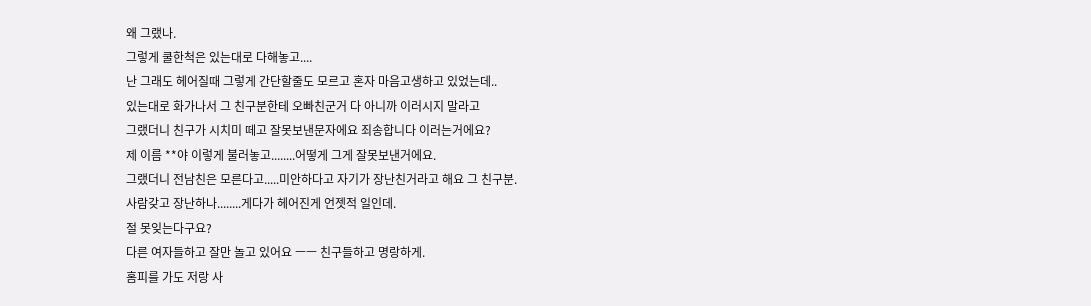왜 그랬나.
그렇게 쿨한척은 있는대로 다해놓고....
난 그래도 헤어질때 그렇게 간단할줄도 모르고 혼자 마음고생하고 있었는데..
있는대로 화가나서 그 친구분한테 오빠친군거 다 아니까 이러시지 말라고
그랬더니 친구가 시치미 떼고 잘못보낸문자에요 죄송합니다 이러는거에요?
제 이름 **야 이렇게 불러놓고........어떻게 그게 잘못보낸거에요.
그랬더니 전남친은 모른다고.....미안하다고 자기가 장난친거라고 해요 그 친구분.
사람갖고 장난하나........게다가 헤어진게 언젯적 일인데.
절 못잊는다구요?
다른 여자들하고 잘만 놀고 있어요 ㅡㅡ 친구들하고 명랑하게.
홈피를 가도 저랑 사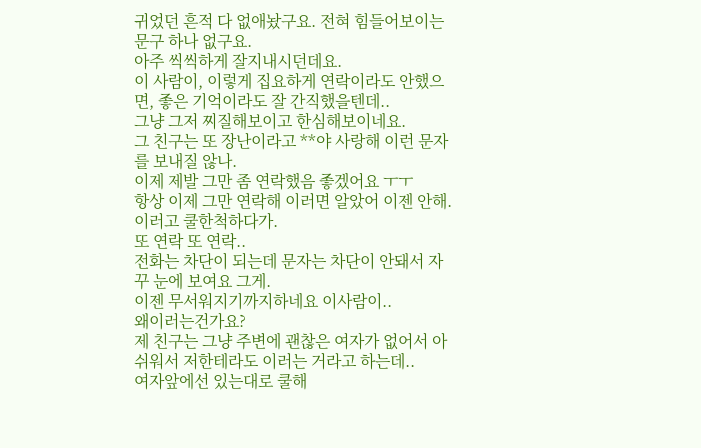귀었던 흔적 다 없애놨구요. 전혀 힘들어보이는 문구 하나 없구요.
아주 씩씩하게 잘지내시던데요.
이 사람이, 이렇게 집요하게 연락이라도 안했으면, 좋은 기억이라도 잘 간직했을텐데..
그냥 그저 찌질해보이고 한심해보이네요.
그 친구는 또 장난이라고 **야 사랑해 이런 문자를 보내질 않나.
이제 제발 그만 좀 연락했음 좋겠어요 ㅜㅜ
항상 이제 그만 연락해 이러면 알았어 이젠 안해. 이러고 쿨한척하다가.
또 연락 또 연락..
전화는 차단이 되는데 문자는 차단이 안돼서 자꾸 눈에 보여요 그게.
이젠 무서워지기까지하네요 이사람이..
왜이러는건가요?
제 친구는 그냥 주변에 괜찮은 여자가 없어서 아쉬워서 저한테라도 이러는 거라고 하는데..
여자앞에선 있는대로 쿨해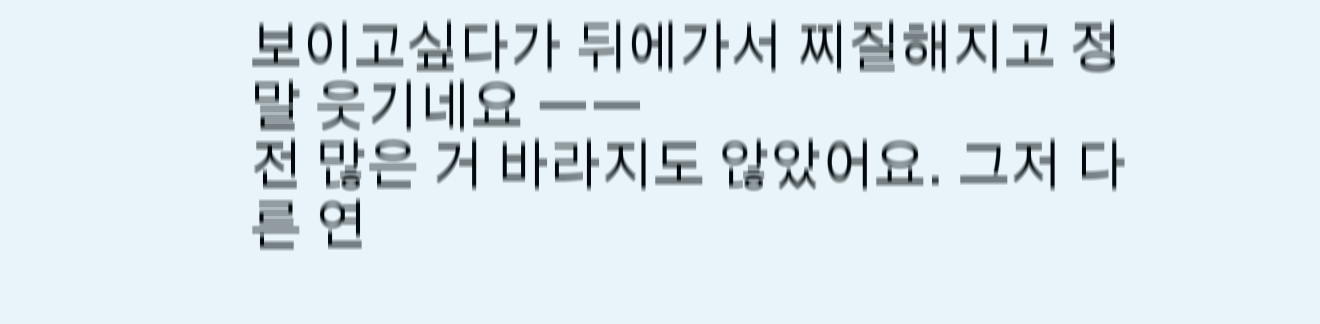보이고싶다가 뒤에가서 찌질해지고 정말 웃기네요 ㅡㅡ
전 많은 거 바라지도 않았어요. 그저 다른 연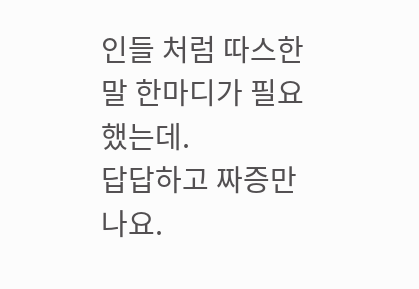인들 처럼 따스한 말 한마디가 필요했는데.
답답하고 짜증만 나요.